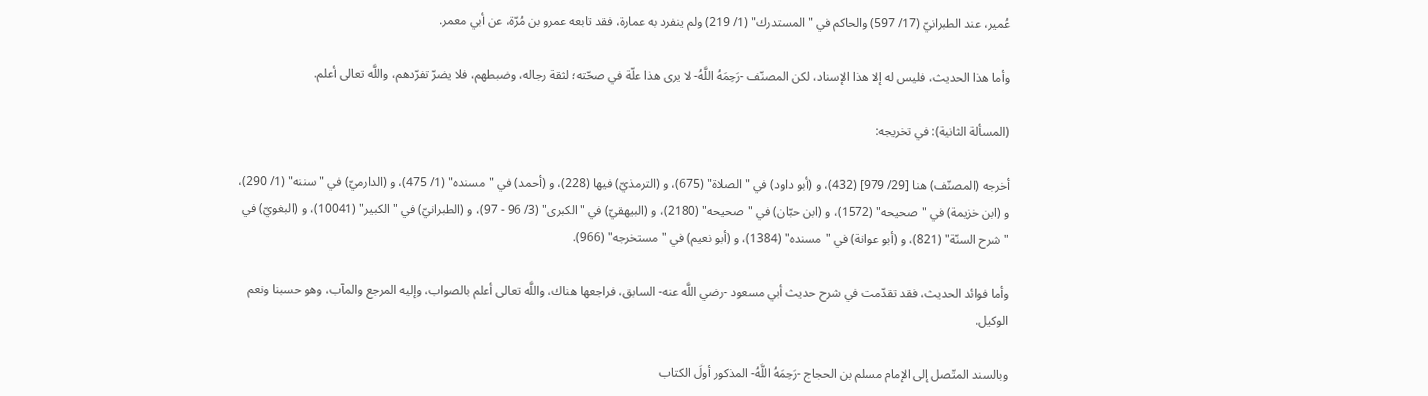عُمير، عند الطبرانيّ (17/ 597) والحاكم في "المستدرك" (1/ 219) ولم ينفرد به عمارة، فقد تابعه عمرو بن مُرّة، عن أبي معمر.

وأما هذا الحديث، فليس له إلا هذا الإسناد، لكن المصنّف -رَحِمَهُ اللَّهُ- لا يرى هذا علّة في صحّته؛ لثقة رجاله، وضبطهم، فلا يضرّ تفرّدهم، واللَّه تعالى أعلم.

(المسألة الثانية): في تخريجه:

أخرجه (المصنّف) هنا [29/ 979] (432)، و (أبو داود) في "الصلاة" (675)، و (الترمذيّ) فيها (228)، و (أحمد) في "مسنده" (1/ 475)، و (الدارميّ) في "سننه" (1/ 290)، و (ابن خزيمة) في "صحيحه" (1572)، و (ابن حبّان) في "صحيحه" (2180)، و (البيهقيّ) في "الكبرى" (3/ 96 - 97)، و (الطبرانيّ) في "الكبير" (10041)، و (البغويّ) في "شرح السنّة" (821)، و (أبو عوانة) في "مسنده" (1384)، و (أبو نعيم) في "مستخرجه" (966).

وأما فوائد الحديث، فقد تقدّمت في شرح حديث أبي مسعود -رضي اللَّه عنه- السابق، فراجعها هناك، واللَّه تعالى أعلم بالصواب، وإليه المرجع والمآب، وهو حسبنا ونعم الوكيل.

وبالسند المتّصل إلى الإمام مسلم بن الحجاج -رَحِمَهُ اللَّهُ- المذكور أولَ الكتاب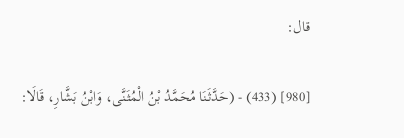قال:

[980] (433) - (حَدَّثَنَا مُحَمَّدُ بْنُ الْمُثَنَّى، وَابْنُ بَشَّارِ، قَالَا: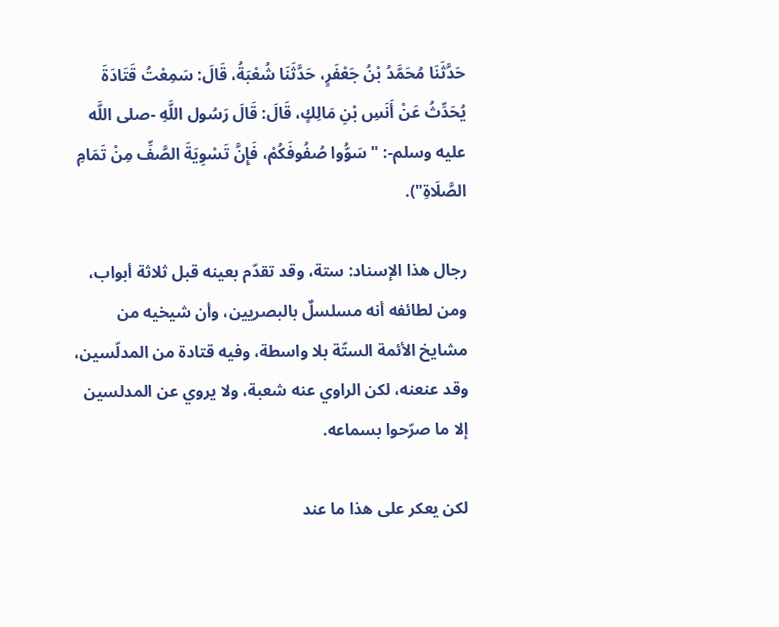حَدَّثَنَا مُحَمَّدُ بْنُ جَعْفَرٍ، حَدَّثَنَا شُعْبَةُ، قَالَ: سَمِعْتُ قَتَادَةَ يُحَدِّثُ عَنْ أَنَسِ بْنِ مَالِكٍ، قَالَ: قَالَ رَسُول اللَّهِ -صلى اللَّه عليه وسلم-: "سَوُّوا صُفُوفَكُمْ، فَإِنَّ تَسْوِيَةَ الصَّفِّ مِنْ تَمَامِ الصَّلَاةِ").

رجال هذا الإسناد: ستة، وقد تقدّم بعينه قبل ثلاثة أبواب، ومن لطائفه أنه مسلسلٌ بالبصريين، وأن شيخيه من مشايخ الأئمة الستّة بلا واسطة، وفيه قتادة من المدلّسين، وقد عنعنه، لكن الراوي عنه شعبة، ولا يروي عن المدلسين إلا ما صرّحوا بسماعه.

لكن يعكر على هذا ما عند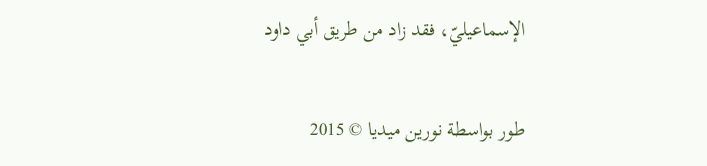الإسماعيليّ، فقد زاد من طريق أبي داود

طور بواسطة نورين ميديا © 2015